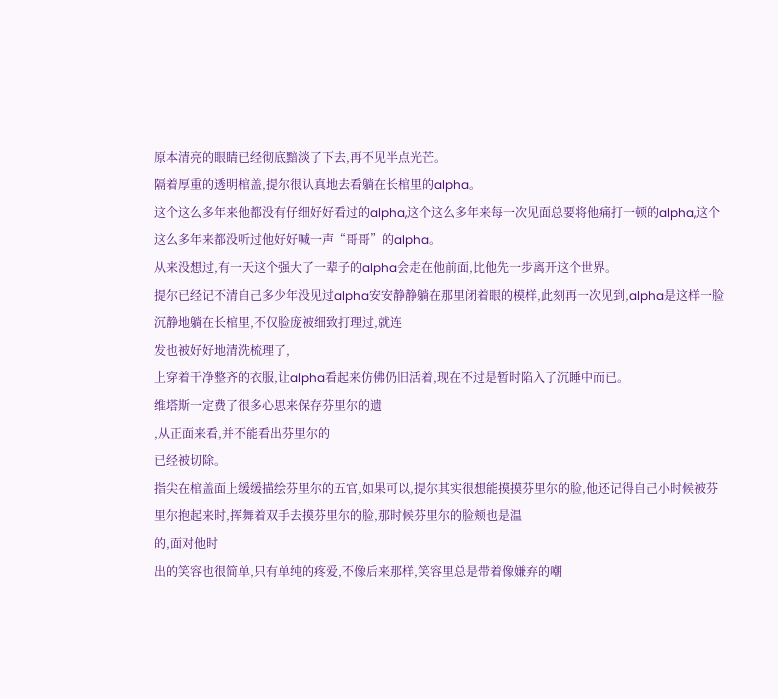原本清亮的眼睛已经彻底黯淡了下去,再不见半点光芒。
隔着厚重的透明棺盖,提尔很认真地去看躺在长棺里的alpha。
这个这么多年来他都没有仔细好好看过的alpha,这个这么多年来每一次见面总要将他痛打一顿的alpha,这个这么多年来都没听过他好好喊一声“哥哥”的alpha。
从来没想过,有一天这个强大了一辈子的alpha会走在他前面,比他先一步离开这个世界。
提尔已经记不清自己多少年没见过alpha安安静静躺在那里闭着眼的模样,此刻再一次见到,alpha是这样一脸沉静地躺在长棺里,不仅脸庞被细致打理过,就连
发也被好好地清洗梳理了,
上穿着干净整齐的衣服,让alpha看起来仿佛仍旧活着,现在不过是暂时陷入了沉睡中而已。
维塔斯一定费了很多心思来保存芬里尔的遗
,从正面来看,并不能看出芬里尔的
已经被切除。
指尖在棺盖面上缓缓描绘芬里尔的五官,如果可以,提尔其实很想能摸摸芬里尔的脸,他还记得自己小时候被芬里尔抱起来时,挥舞着双手去摸芬里尔的脸,那时候芬里尔的脸颊也是温
的,面对他时
出的笑容也很简单,只有单纯的疼爱,不像后来那样,笑容里总是带着像嫌弃的嘲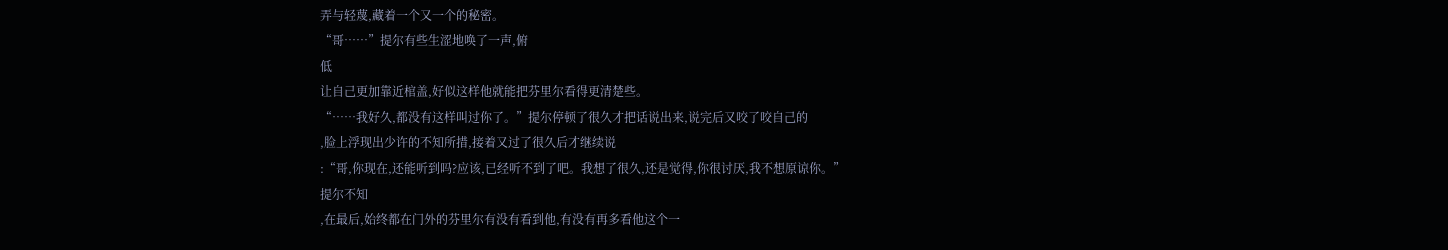弄与轻蔑,藏着一个又一个的秘密。
“哥……”提尔有些生涩地唤了一声,俯
低
让自己更加靠近棺盖,好似这样他就能把芬里尔看得更清楚些。
“……我好久,都没有这样叫过你了。”提尔停顿了很久才把话说出来,说完后又咬了咬自己的
,脸上浮现出少许的不知所措,接着又过了很久后才继续说
:“哥,你现在,还能听到吗?应该,已经听不到了吧。我想了很久,还是觉得,你很讨厌,我不想原谅你。”
提尔不知
,在最后,始终都在门外的芬里尔有没有看到他,有没有再多看他这个一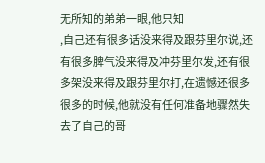无所知的弟弟一眼,他只知
,自己还有很多话没来得及跟芬里尔说,还有很多脾气没来得及冲芬里尔发,还有很多架没来得及跟芬里尔打,在遗憾还很多很多的时候,他就没有任何准备地骤然失去了自己的哥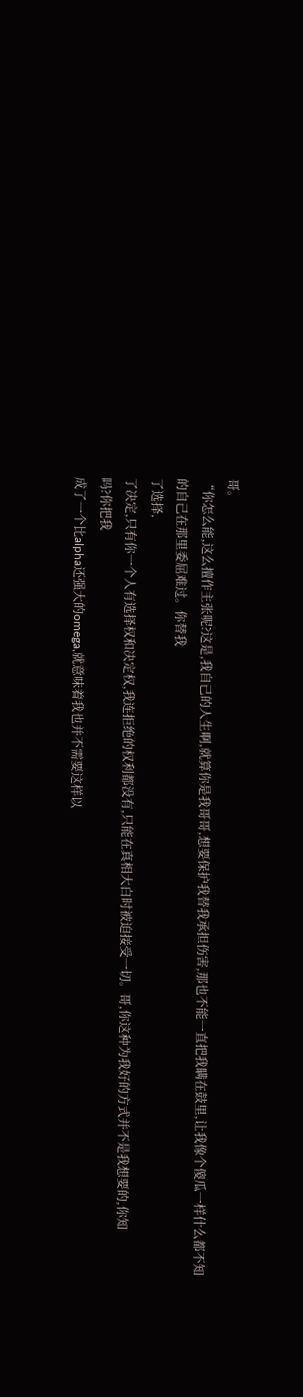哥。
“你怎么能,这么擅作主张呢?这是,我自己的人生啊,就算你是我哥哥,想要保护我替我承担伤害,那也不能一直把我瞒在鼓里,让我像个傻瓜一样什么都不知
的自己在那里委屈难过。你替我
了选择,
了决定,只有你一个人有选择权和决定权,我连拒绝的权利都没有,只能在真相大白时被迫接受一切。哥,你这种为我好的方式并不是我想要的,你知
吗?你把我
成了一个比alpha还强大的omega,就意味着我也并不需要这样以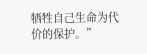牺牲自己生命为代价的保护。”